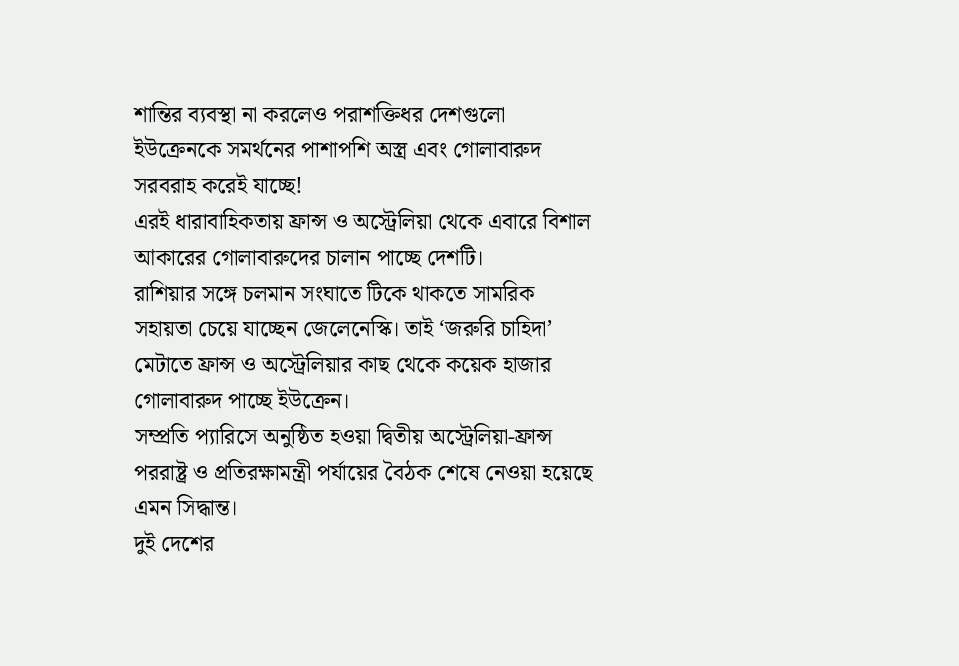শান্তির ব্যবস্থা না করলেও পরাশক্তিধর দেশগুলো ইউক্রেনকে সমর্থনের পাশাপশি অস্ত্র এবং গোলাবারুদ সরবরাহ করেই যাচ্ছে!
এরই ধারাবাহিকতায় ফ্রান্স ও অস্ট্রেলিয়া থেকে এবারে বিশাল আকারের গোলাবারুদের চালান পাচ্ছে দেশটি।
রাশিয়ার সঙ্গে চলমান সংঘাতে টিকে থাকতে সামরিক সহায়তা চেয়ে যাচ্ছেন জেলেনেস্কি। তাই ‘জরুরি চাহিদা’ মেটাতে ফ্রান্স ও অস্ট্রেলিয়ার কাছ থেকে কয়েক হাজার গোলাবারুদ পাচ্ছে ইউক্রেন।
সম্প্রতি প্যারিসে অনুষ্ঠিত হওয়া দ্বিতীয় অস্ট্রেলিয়া-ফ্রান্স পররাষ্ট্র ও প্রতিরক্ষামন্ত্রী পর্যায়ের বৈঠক শেষে নেওয়া হয়েছে এমন সিদ্ধান্ত।
দুই দেশের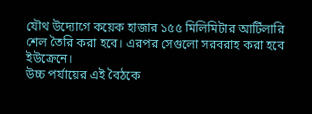যৌথ উদ্যোগে কয়েক হাজার ১৫৫ মিলিমিটার আর্টিলারি শেল তৈরি করা হবে। এরপর সেগুলো সরবরাহ করা হবে ইউক্রেনে।
উচ্চ পর্যায়ের এই বৈঠকে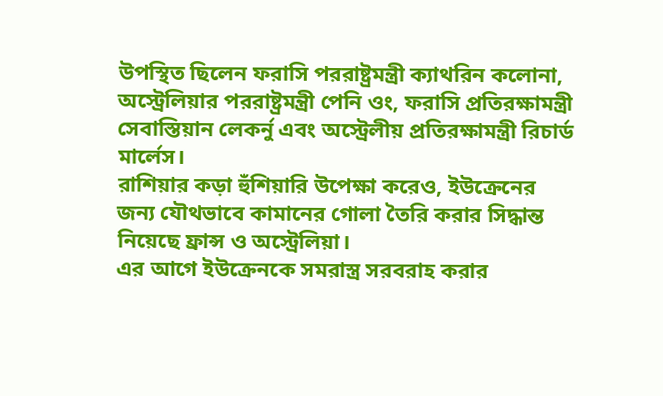উপস্থিত ছিলেন ফরাসি পররাষ্ট্রমন্ত্রী ক্যাথরিন কলোনা, অস্ট্রেলিয়ার পররাষ্ট্রমন্ত্রী পেনি ওং, ফরাসি প্রতিরক্ষামন্ত্রী সেবাস্তিয়ান লেকর্নু এবং অস্ট্রেলীয় প্রতিরক্ষামন্ত্রী রিচার্ড মার্লেস।
রাশিয়ার কড়া হুঁশিয়ারি উপেক্ষা করেও, ইউক্রেনের জন্য যৌথভাবে কামানের গোলা তৈরি করার সিদ্ধান্ত নিয়েছে ফ্রান্স ও অস্ট্রেলিয়া।
এর আগে ইউক্রেনকে সমরাস্ত্র সরবরাহ করার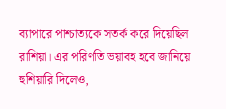ব্যাপারে পাশ্চাত্যকে সতর্ক করে দিয়েছিল রাশিয়া। এর পরিণতি ভয়াবহ হবে জানিয়ে হুশিয়ারি দিলেও,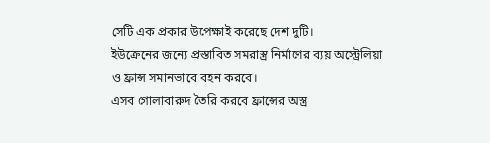সেটি এক প্রকার উপেক্ষাই করেছে দেশ দুটি।
ইউক্রেনের জন্যে প্রস্তাবিত সমরাস্ত্র নির্মাণের ব্যয় অস্ট্রেলিয়া ও ফ্রান্স সমানভাবে বহন করবে।
এসব গোলাবারুদ তৈরি করবে ফ্রান্সের অস্ত্র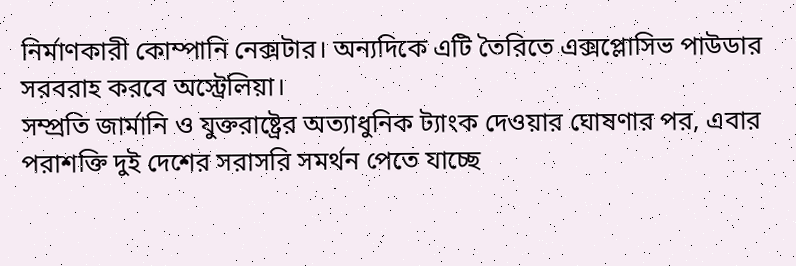নির্মাণকারী কোম্পানি নেক্সটার। অন্যদিকে এটি তৈরিতে এক্সপ্লোসিভ পাউডার সরবরাহ করবে অস্ট্রেলিয়া।
সম্প্রতি জার্মানি ও যুক্তরাষ্ট্রের অত্যাধুনিক ট্যাংক দেওয়ার ঘোষণার পর, এবার পরাশক্তি দুই দেশের সরাসরি সমর্থন পেতে যাচ্ছে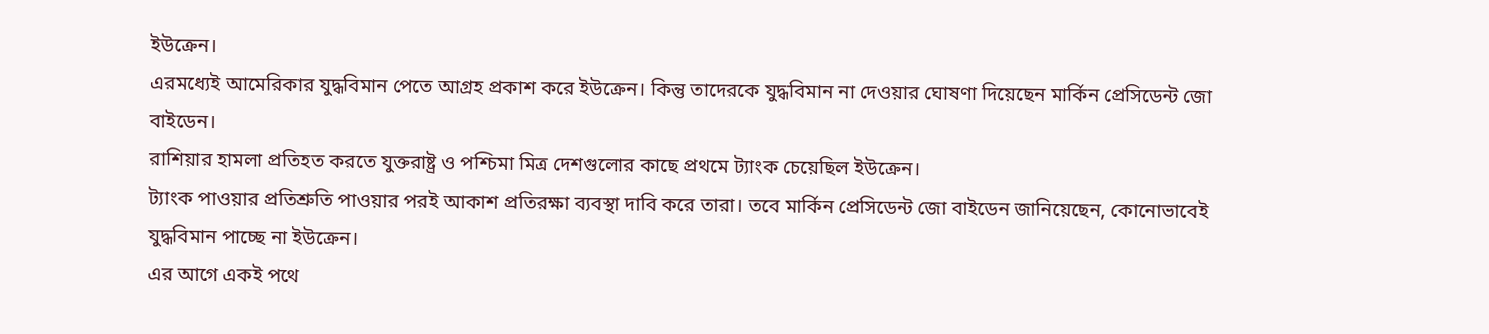ইউক্রেন।
এরমধ্যেই আমেরিকার যুদ্ধবিমান পেতে আগ্রহ প্রকাশ করে ইউক্রেন। কিন্তু তাদেরকে যুদ্ধবিমান না দেওয়ার ঘোষণা দিয়েছেন মার্কিন প্রেসিডেন্ট জো বাইডেন।
রাশিয়ার হামলা প্রতিহত করতে যুক্তরাষ্ট্র ও পশ্চিমা মিত্র দেশগুলোর কাছে প্রথমে ট্যাংক চেয়েছিল ইউক্রেন।
ট্যাংক পাওয়ার প্রতিশ্রুতি পাওয়ার পরই আকাশ প্রতিরক্ষা ব্যবস্থা দাবি করে তারা। তবে মার্কিন প্রেসিডেন্ট জো বাইডেন জানিয়েছেন, কোনোভাবেই যুদ্ধবিমান পাচ্ছে না ইউক্রেন।
এর আগে একই পথে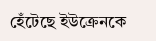হেঁটেছে ইউক্রেনকে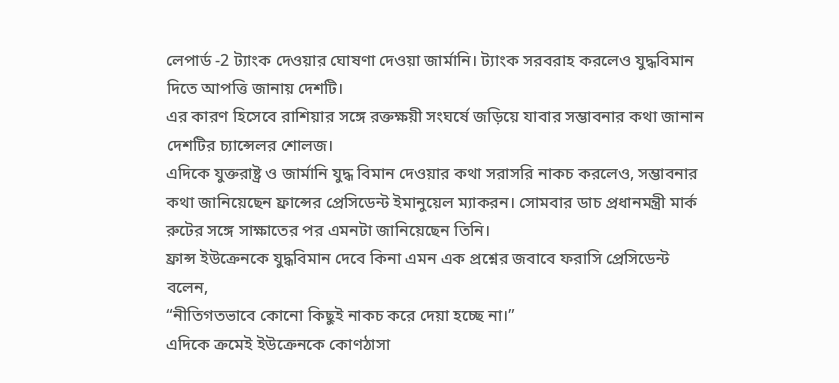লেপার্ড -2 ট্যাংক দেওয়ার ঘোষণা দেওয়া জার্মানি। ট্যাংক সরবরাহ করলেও যুদ্ধবিমান দিতে আপত্তি জানায় দেশটি।
এর কারণ হিসেবে রাশিয়ার সঙ্গে রক্তক্ষয়ী সংঘর্ষে জড়িয়ে যাবার সম্ভাবনার কথা জানান দেশটির চ্যান্সেলর শোলজ।
এদিকে যুক্তরাষ্ট্র ও জার্মানি যুদ্ধ বিমান দেওয়ার কথা সরাসরি নাকচ করলেও, সম্ভাবনার কথা জানিয়েছেন ফ্রান্সের প্রেসিডেন্ট ইমানুয়েল ম্যাকরন। সোমবার ডাচ প্রধানমন্ত্রী মার্ক রুটের সঙ্গে সাক্ষাতের পর এমনটা জানিয়েছেন তিনি।
ফ্রান্স ইউক্রেনকে যুদ্ধবিমান দেবে কিনা এমন এক প্রশ্নের জবাবে ফরাসি প্রেসিডেন্ট বলেন,
“নীতিগতভাবে কোনো কিছুই নাকচ করে দেয়া হচ্ছে না।”
এদিকে ক্রমেই ইউক্রেনকে কোণঠাসা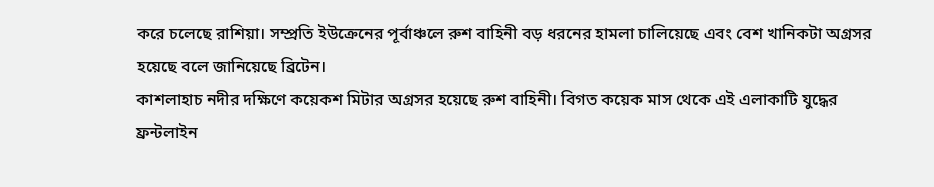করে চলেছে রাশিয়া। সম্প্রতি ইউক্রেনের পূর্বাঞ্চলে রুশ বাহিনী বড় ধরনের হামলা চালিয়েছে এবং বেশ খানিকটা অগ্রসর হয়েছে বলে জানিয়েছে ব্রিটেন।
কাশলাহাচ নদীর দক্ষিণে কয়েকশ মিটার অগ্রসর হয়েছে রুশ বাহিনী। বিগত কয়েক মাস থেকে এই এলাকাটি যুদ্ধের ফ্রন্টলাইন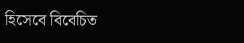হিসেবে বিবেচিত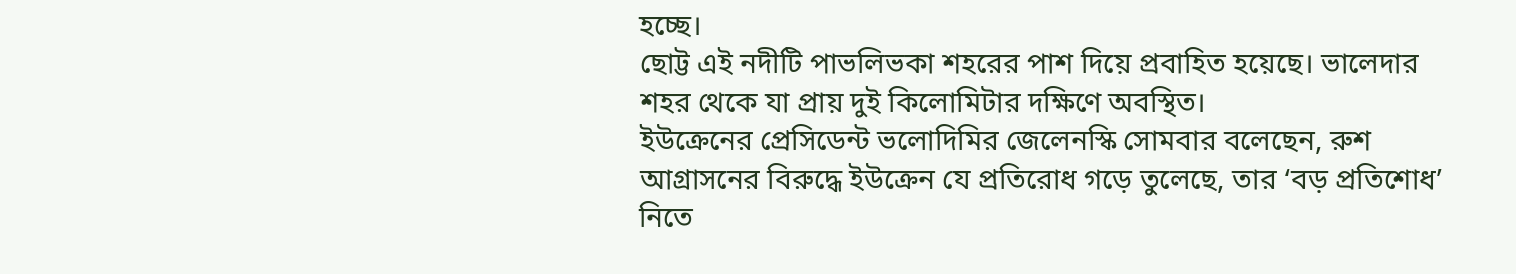হচ্ছে।
ছোট্ট এই নদীটি পাভলিভকা শহরের পাশ দিয়ে প্রবাহিত হয়েছে। ভালেদার শহর থেকে যা প্রায় দুই কিলোমিটার দক্ষিণে অবস্থিত।
ইউক্রেনের প্রেসিডেন্ট ভলোদিমির জেলেনস্কি সোমবার বলেছেন, রুশ আগ্রাসনের বিরুদ্ধে ইউক্রেন যে প্রতিরোধ গড়ে তুলেছে, তার ‘বড় প্রতিশোধ’ নিতে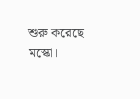শুরু করেছে মস্কো।